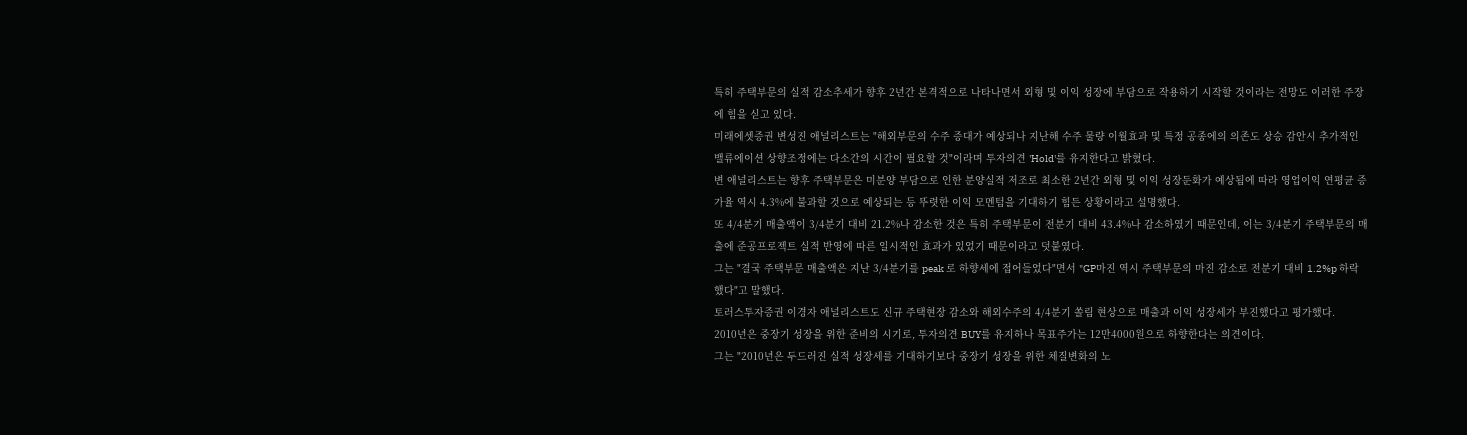특히 주택부문의 실적 감소추세가 향후 2년간 본격적으로 나타나면서 외형 및 이익 성장에 부담으로 작용하기 시작할 것이라는 전망도 이러한 주장에 힘을 싣고 있다.
미래에셋증권 변성진 애널리스트는 "해외부문의 수주 증대가 예상되나 지난해 수주 물량 이월효과 및 특정 공종에의 의존도 상승 감안시 추가적인 밸류에이션 상향조정에는 다소간의 시간이 필요할 것"이라며 투자의견 'Hold'를 유지한다고 밝혔다.
변 애널리스트는 향후 주택부문은 미분양 부담으로 인한 분양실적 저조로 최소한 2년간 외형 및 이익 성장둔화가 예상됨에 따라 영업이익 연평균 증가율 역시 4.3%에 불과할 것으로 예상되는 등 뚜렷한 이익 모멘텀을 기대하기 힘든 상황이라고 설명했다.
또 4/4분기 매출액이 3/4분기 대비 21.2%나 감소한 것은 특히 주택부문이 전분기 대비 43.4%나 감소하였기 때문인데, 이는 3/4분기 주택부문의 매출에 준공프로젝트 실적 반영에 따른 일시적인 효과가 있었기 때문이라고 덧붙였다.
그는 "결국 주택부문 매출액은 지난 3/4분기를 peak 로 하향세에 접어들었다"면서 "GP마진 역시 주택부문의 마진 감소로 전분기 대비 1.2%p 하락했다"고 말했다.
토러스투자증권 이경자 애널리스트도 신규 주택현장 감소와 해외수주의 4/4분기 쏠림 현상으로 매출과 이익 성장세가 부진했다고 평가했다.
2010년은 중장기 성장을 위한 준비의 시기로, 투자의견 BUY를 유지하나 목표주가는 12만4000원으로 하향한다는 의견이다.
그는 "2010년은 두드러진 실적 성장세를 기대하기보다 중장기 성장을 위한 체질변화의 노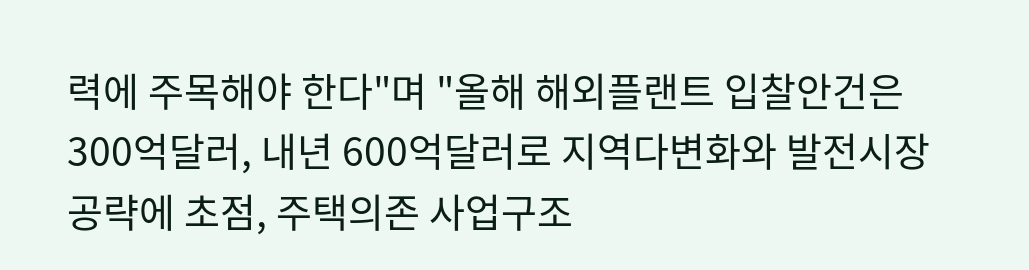력에 주목해야 한다"며 "올해 해외플랜트 입찰안건은 300억달러, 내년 600억달러로 지역다변화와 발전시장 공략에 초점, 주택의존 사업구조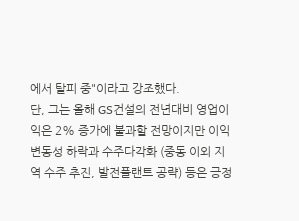에서 탈피 중"이라고 강조했다.
단, 그는 올해 GS건설의 전년대비 영업이익은 2% 증가에 불과할 전망이지만 이익 변동성 하락과 수주다각화 (중동 이외 지역 수주 추진, 발전플랜트 공략) 등은 긍정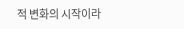적 변화의 시작이라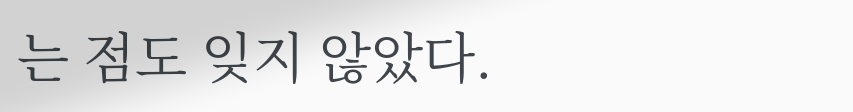는 점도 잊지 않았다.